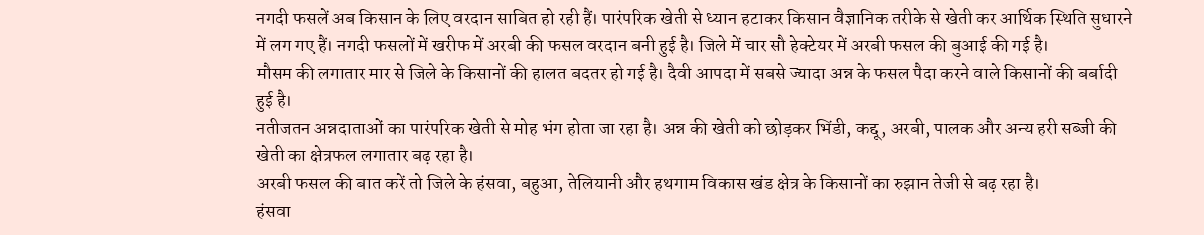नगदी फसलें अब किसान के लिए वरदान साबित हो रही हैं। पारंपरिक खेती से ध्यान हटाकर किसान वैज्ञानिक तरीके से खेती कर आर्थिक स्थिति सुधारने में लग गए हैं। नगदी फसलों में खरीफ में अरबी की फसल वरदान बनी हुई है। जिले में चार सौ हेक्टेयर में अरबी फसल की बुआई की गई है।
मौसम की लगातार मार से जिले के किसानों की हालत बदतर हो गई है। दैवी आपदा में सबसे ज्यादा अन्न के फसल पैदा करने वाले किसानों की बर्बादी हुई है।
नतीजतन अन्नदाताओं का पारंपरिक खेती से मोह भंग होता जा रहा है। अन्न की खेती को छोड़कर भिंडी, कद्दू, अरबी, पालक और अन्य हरी सब्जी की खेती का क्षेत्रफल लगातार बढ़ रहा है।
अरबी फसल की बात करें तो जिले के हंसवा, बहुआ, तेलियानी और हथगाम विकास खंड क्षेत्र के किसानों का रुझान तेजी से बढ़ रहा है।
हंसवा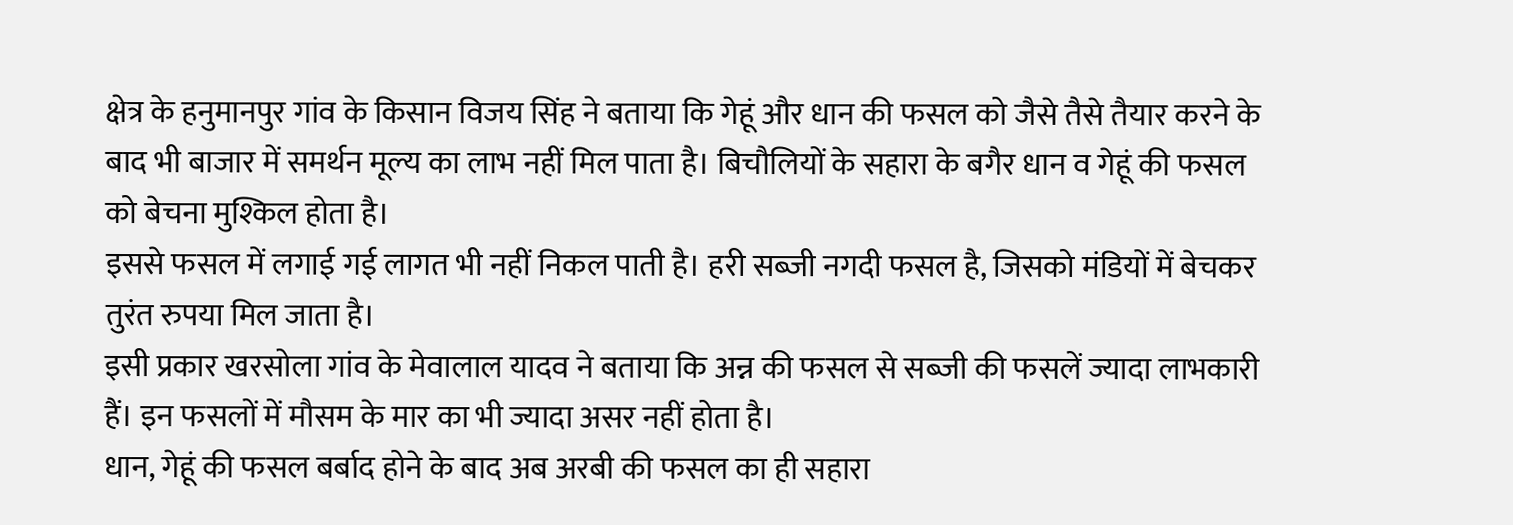क्षेत्र के हनुमानपुर गांव के किसान विजय सिंह ने बताया कि गेहूं और धान की फसल को जैसे तैसे तैयार करने के बाद भी बाजार में समर्थन मूल्य का लाभ नहीं मिल पाता है। बिचौलियों के सहारा के बगैर धान व गेहूं की फसल को बेचना मुश्किल होता है।
इससे फसल में लगाई गई लागत भी नहीं निकल पाती है। हरी सब्जी नगदी फसल है, जिसको मंडियों में बेचकर तुरंत रुपया मिल जाता है।
इसी प्रकार खरसोला गांव के मेवालाल यादव ने बताया कि अन्न की फसल से सब्जी की फसलें ज्यादा लाभकारी हैं। इन फसलों में मौसम के मार का भी ज्यादा असर नहीं होता है।
धान, गेहूं की फसल बर्बाद होने के बाद अब अरबी की फसल का ही सहारा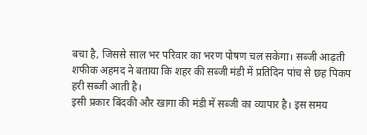बचा है, जिससे साल भर परिवार का भरण पोषण चल सकेगा। सब्जी आढ़ती शफीक अहमद ने बताया कि शहर की सब्जी मंडी में प्रतिदिन पांच से छह पिकप हरी सब्जी आती है।
इसी प्रकार बिंदकी और खागा की मंडी में सब्जी का व्यापार है। इस समय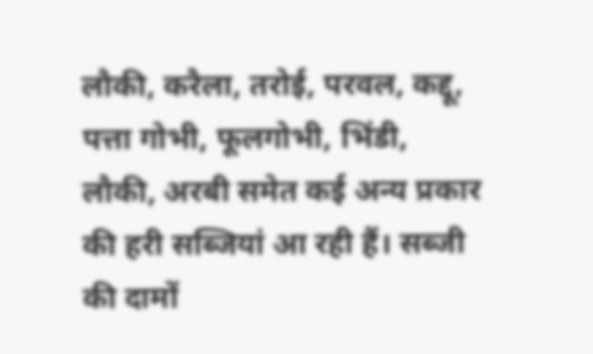लौकी, करैला, तरोई, परवल, कद्दू, पत्ता गोभी, फूलगोभी, भिंडी, लौकी, अरबी समेत कई अन्य प्रकार की हरी सब्जियां आ रही हैं। सब्जी की दामों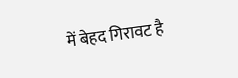में बेहद गिरावट है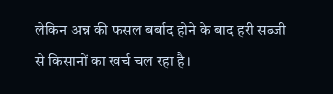लेकिन अन्न की फसल बर्बाद होने के बाद हरी सब्जी से किसानों का खर्च चल रहा है।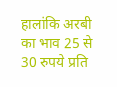हालांकि अरबी का भाव 25 से 30 रुपये प्रति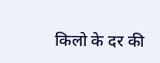किलो के दर की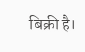बिक्री है।